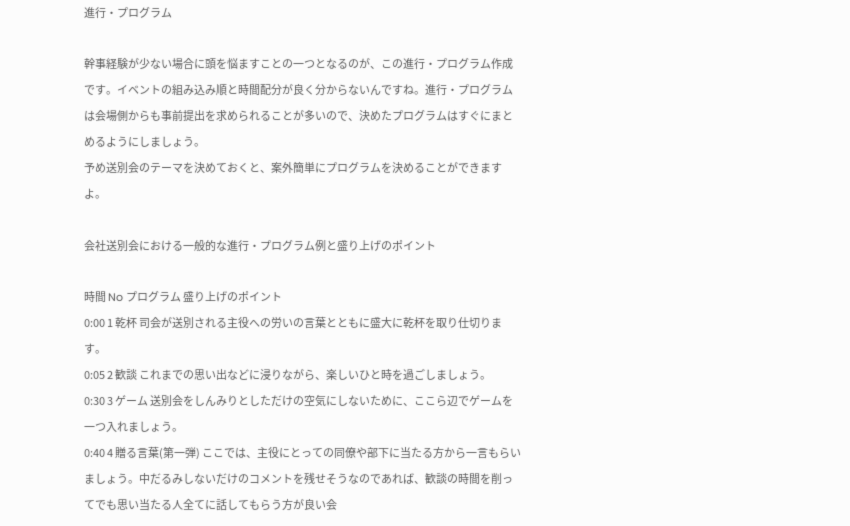進行・プログラム

幹事経験が少ない場合に頭を悩ますことの一つとなるのが、この進行・プログラム作成です。イベントの組み込み順と時間配分が良く分からないんですね。進行・プログラムは会場側からも事前提出を求められることが多いので、決めたプログラムはすぐにまとめるようにしましょう。
予め送別会のテーマを決めておくと、案外簡単にプログラムを決めることができますよ。

会社送別会における一般的な進行・プログラム例と盛り上げのポイント

時間 No プログラム 盛り上げのポイント
0:00 1 乾杯 司会が送別される主役への労いの言葉とともに盛大に乾杯を取り仕切ります。
0:05 2 歓談 これまでの思い出などに浸りながら、楽しいひと時を過ごしましょう。
0:30 3 ゲーム 送別会をしんみりとしただけの空気にしないために、ここら辺でゲームを一つ入れましょう。
0:40 4 贈る言葉(第一弾) ここでは、主役にとっての同僚や部下に当たる方から一言もらいましょう。中だるみしないだけのコメントを残せそうなのであれば、歓談の時間を削ってでも思い当たる人全てに話してもらう方が良い会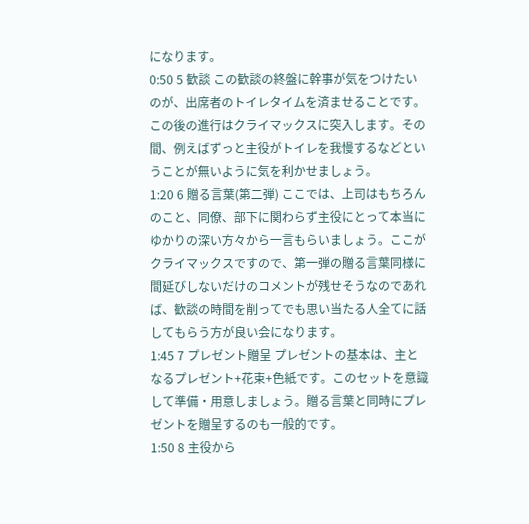になります。
0:50 5 歓談 この歓談の終盤に幹事が気をつけたいのが、出席者のトイレタイムを済ませることです。この後の進行はクライマックスに突入します。その間、例えばずっと主役がトイレを我慢するなどということが無いように気を利かせましょう。
1:20 6 贈る言葉(第二弾) ここでは、上司はもちろんのこと、同僚、部下に関わらず主役にとって本当にゆかりの深い方々から一言もらいましょう。ここがクライマックスですので、第一弾の贈る言葉同様に間延びしないだけのコメントが残せそうなのであれば、歓談の時間を削ってでも思い当たる人全てに話してもらう方が良い会になります。
1:45 7 プレゼント贈呈 プレゼントの基本は、主となるプレゼント+花束+色紙です。このセットを意識して準備・用意しましょう。贈る言葉と同時にプレゼントを贈呈するのも一般的です。
1:50 8 主役から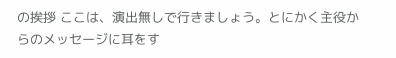の挨拶 ここは、演出無しで行きましょう。とにかく主役からのメッセージに耳をす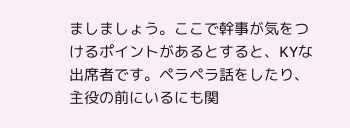ましましょう。ここで幹事が気をつけるポイントがあるとすると、KYな出席者です。ペラペラ話をしたり、主役の前にいるにも関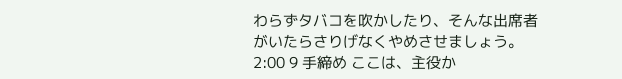わらずタバコを吹かしたり、そんな出席者がいたらさりげなくやめさせましょう。
2:00 9 手締め ここは、主役か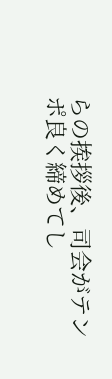らの挨拶後、司会がテンポ良く締めてし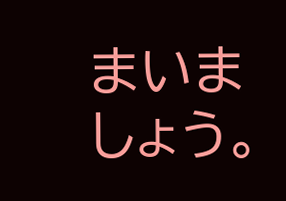まいましょう。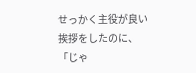せっかく主役が良い挨拶をしたのに、「じゃ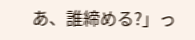あ、誰締める?」っ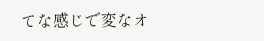てな感じで変なオ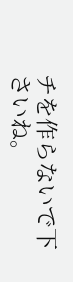チを作らないで下さいね。